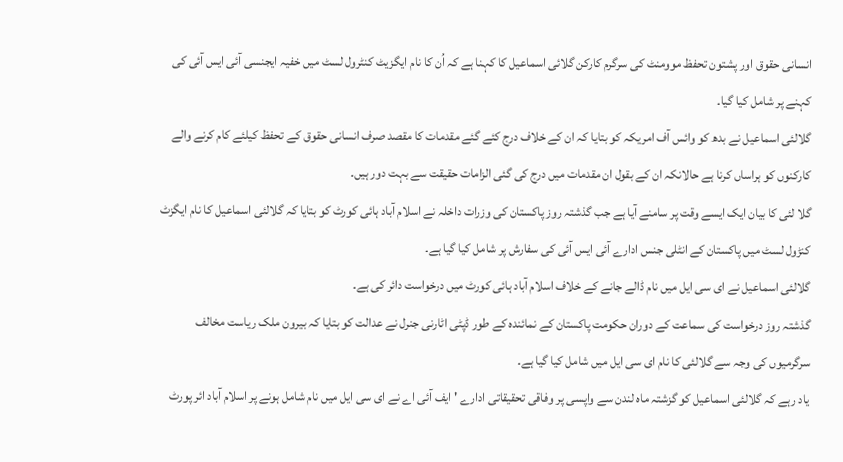انسانی حقوق اور پشتون تحفظ موومنٹ کی سرگرم کارکن گلائی اسماعیل کا کہنا ہے کہ اُن کا نام ایگزیٹ کنٹرول لسٹ میں خفیہ ایجنسی آئی ایس آئی کی کہنے پر شامل کیا گیا۔
گلالئی اسماعیل نے بدھ کو وائس آف امریکہ کو بتایا کہ ان کے خلاف درج کئے گئے مقدمات کا مقصد صرف انسانی حقوق کے تحفظ کیلئے کام کرنے والے کارکنوں کو ہراساں کرنا ہے حالانکہ ان کے بقول ان مقدمات میں درج کی گئی الزامات حقیقت سے بہت دور ہیں۔
گلا لئی کا بیان ایک ایسے وقت پر سامنے آیا ہے جب گذشتہ روز پاکستان کی وزرات داخلہ نے اسلام آباد ہائی کورٹ کو بتایا کہ گلالئی اسماعیل کا نام ایگزٹ کنڑول لسٹ میں پاکستان کے انٹلی جنس ادارے آئی ایس آئی کی سفارش پر شامل کیا گیا ہے۔
گلالئی اسماعیل نے ای سی ایل میں نام ڈالے جانے کے خلاف اسلام آباد ہائی کورٹ میں درخواست دائر کی ہے۔
گذشتہ روز درخواست کی سماعت کے دوران حکومت پاکستان کے نمائندہ کے طور ڈپٹی اٹارنی جنرل نے عدالت کو بتایا کہ بیرون ملک ریاست مخالف سرگرمیوں کی وجہ سے گلالئی کا نام ای سی ایل میں شامل کیا گیا ہے۔
یاد رہے کہ گلالئی اسماعیل کو گزشتہ ماہ لندن سے واپسی پر وفاقی تحقیقاتی ادارے ' ایف آئی اے نے ای سی ایل میں نام شامل ہونے پر اسلام آباد ائر پورٹ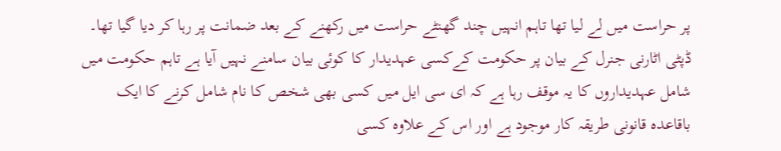پر حراست میں لے لیا تھا تاہم انہیں چند گھنٹے حراست میں رکھنے کے بعد ضمانت پر رہا کر دیا گیا تھا۔
ڈپٹی اٹارنی جنرل کے بیان پر حکومت کےکسی عہدیدار کا کوئی بیان سامنے نہیں آیا ہے تاہم حکومت میں شامل عہدیداروں کا یہ موقف رہا ہے کہ ای سی ایل میں کسی بھی شخص کا نام شامل کرنے کا ایک باقاعدہ قانونی طریقہ کار موجود ہے اور اس کے علاوہ کسی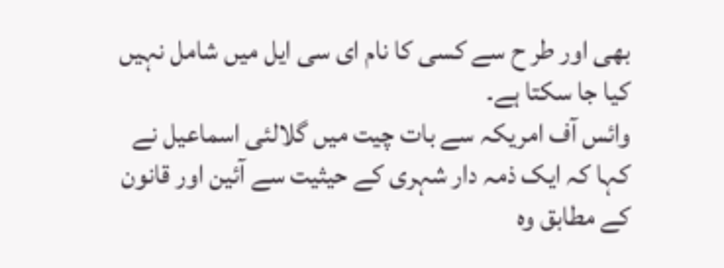بھی اور طر ح سے کسی کا نام ای سی ایل میں شامل نہیں کیا جا سکتا ہے۔
وائس آف امریکہ سے بات چیت میں گلالئی اسماعیل نے کہا کہ ایک ذمہ دار شہری کے حیثیت سے آئین اور قانون کے مطابق وہ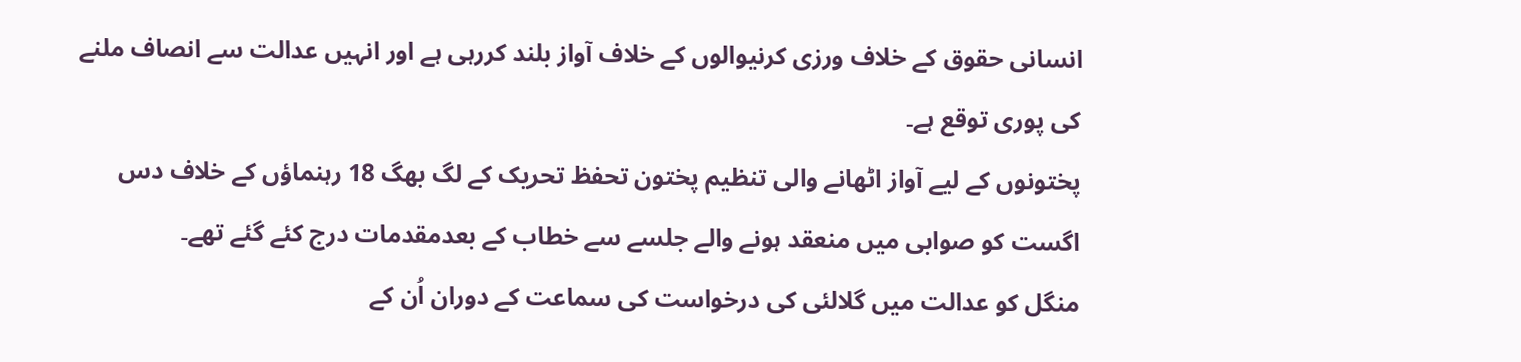انسانی حقوق کے خلاف ورزی کرنیوالوں کے خلاف آواز بلند کررہی ہے اور انہیں عدالت سے انصاف ملنے کی پوری توقع ہے۔
پختونوں کے لیے آواز اٹھانے والی تنظیم پختون تحفظ تحریک کے لگ بھگ 18 رہنماؤں کے خلاف دس اگست کو صوابی میں منعقد ہونے والے جلسے سے خطاب کے بعدمقدمات درج کئے گئے تھے۔
منگل کو عدالت میں گلالئی کی درخواست کی سماعت کے دوران اُن کے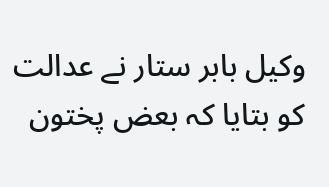وکیل بابر ستار نے عدالت کو بتایا کہ بعض پختون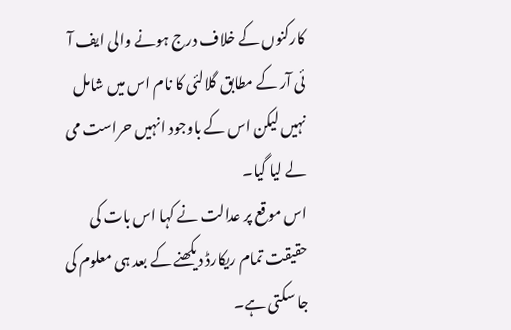کارکنوں کے خلاف درج ہونے والی ایف آ ئی آر کے مطابق گلالئی کا نام اس میں شامل نہیں لیکن اس کے باوجود انہیں حراست می لے لیا گیا۔
اس موقع پر عدالت نے کہا اس بات کی حقیقت تمام ریکارڈ دیکھنے کے بعد ہی معلوم کی جا سکتی ہے۔